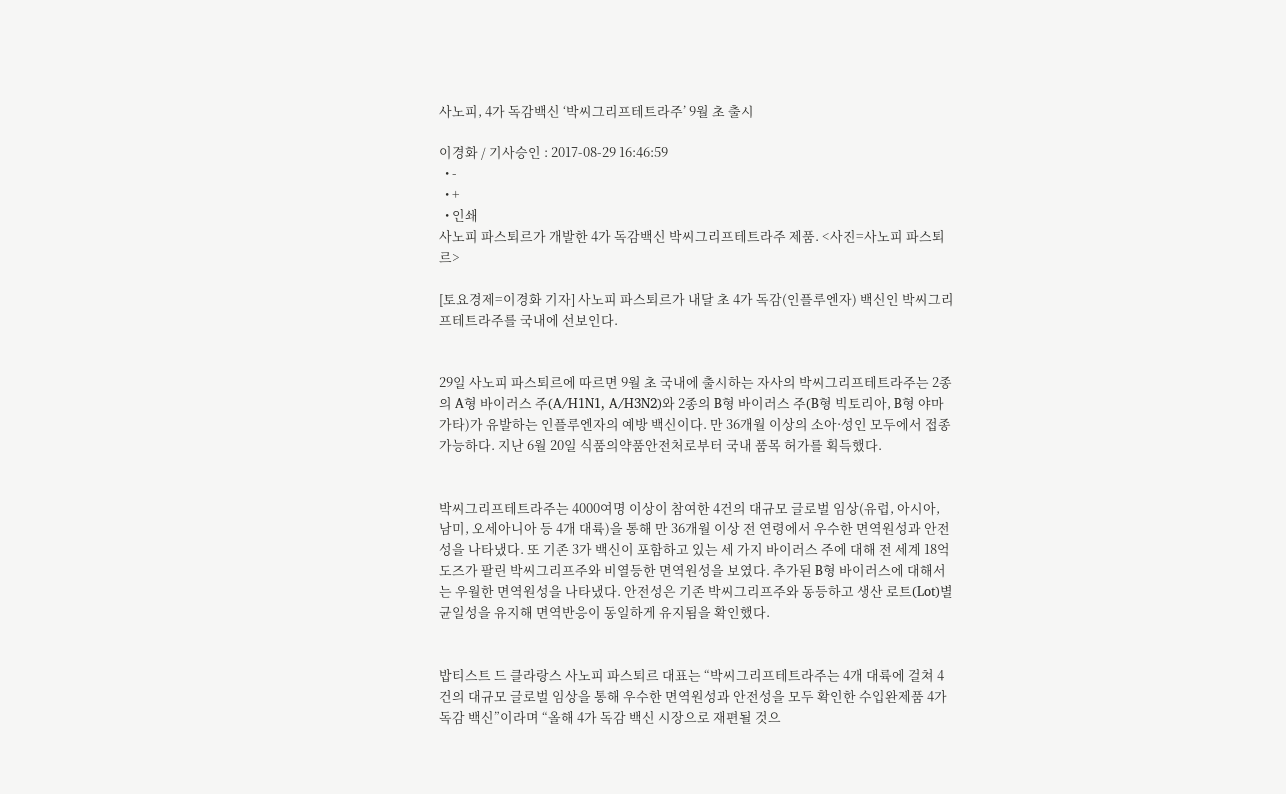사노피, 4가 독감백신 ‘박씨그리프테트라주’ 9월 초 출시

이경화 / 기사승인 : 2017-08-29 16:46:59
  • -
  • +
  • 인쇄
사노피 파스퇴르가 개발한 4가 독감백신 박씨그리프테트라주 제품. <사진=사노피 파스퇴르>

[토요경제=이경화 기자] 사노피 파스퇴르가 내달 초 4가 독감(인플루엔자) 백신인 박씨그리프테트라주를 국내에 선보인다.


29일 사노피 파스퇴르에 따르면 9월 초 국내에 출시하는 자사의 박씨그리프테트라주는 2종의 A형 바이러스 주(A/H1N1, A/H3N2)와 2종의 B형 바이러스 주(B형 빅토리아, B형 야마가타)가 유발하는 인플루엔자의 예방 백신이다. 만 36개월 이상의 소아·성인 모두에서 접종 가능하다. 지난 6월 20일 식품의약품안전처로부터 국내 품목 허가를 획득했다.


박씨그리프테트라주는 4000여명 이상이 참여한 4건의 대규모 글로벌 임상(유럽, 아시아, 남미, 오세아니아 등 4개 대륙)을 통해 만 36개월 이상 전 연령에서 우수한 면역원성과 안전성을 나타냈다. 또 기존 3가 백신이 포함하고 있는 세 가지 바이러스 주에 대해 전 세계 18억 도즈가 팔린 박씨그리프주와 비열등한 면역원성을 보였다. 추가된 B형 바이러스에 대해서는 우월한 면역원성을 나타냈다. 안전성은 기존 박씨그리프주와 동등하고 생산 로트(Lot)별 균일성을 유지해 면역반응이 동일하게 유지됨을 확인했다.


밥티스트 드 클라랑스 사노피 파스퇴르 대표는 “박씨그리프테트라주는 4개 대륙에 걸쳐 4건의 대규모 글로벌 임상을 통해 우수한 면역원성과 안전성을 모두 확인한 수입완제품 4가 독감 백신”이라며 “올해 4가 독감 백신 시장으로 재편될 것으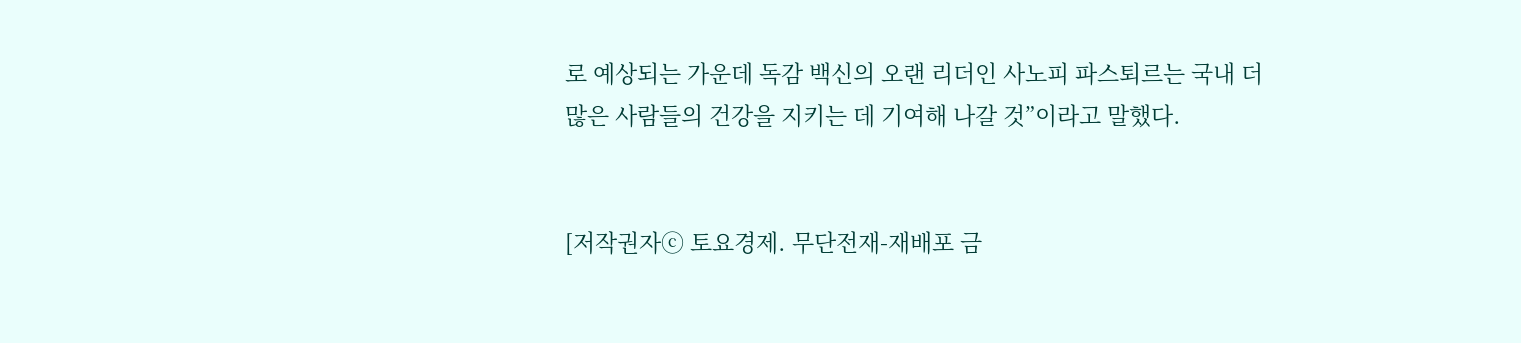로 예상되는 가운데 독감 백신의 오랜 리더인 사노피 파스퇴르는 국내 더 많은 사람들의 건강을 지키는 데 기여해 나갈 것”이라고 말했다.


[저작권자ⓒ 토요경제. 무단전재-재배포 금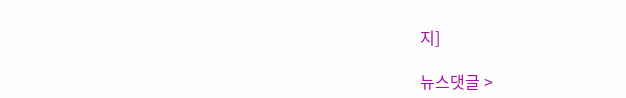지]

뉴스댓글 >